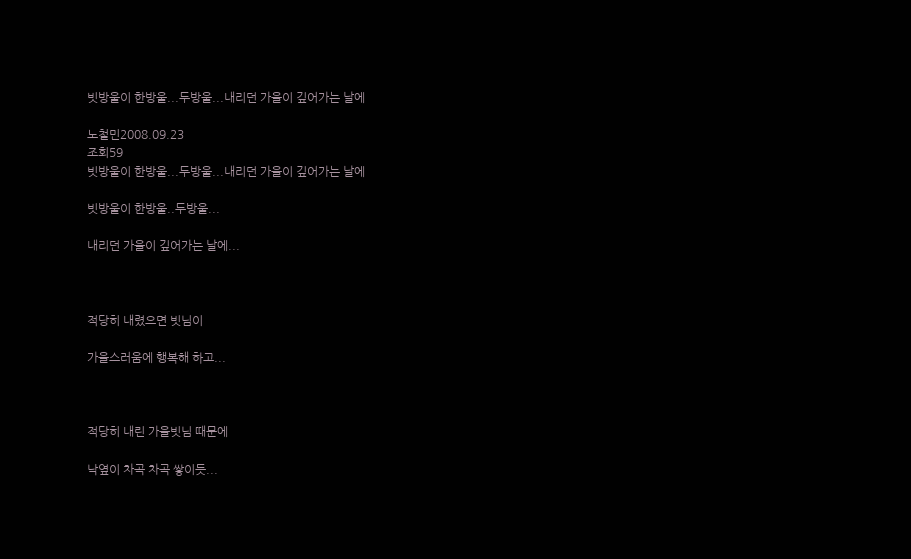빗방울이 한방울...두방울...내리던 가을이 깊어가는 날에

노철민2008.09.23
조회59
빗방울이 한방울...두방울...내리던 가을이 깊어가는 날에

빗방울이 한방울..두방울...

내리던 가을이 깊어가는 날에...



적당히 내렸으면 빗님이

가을스러움에 행복해 하고...



적당히 내린 가을빗님 때문에

낙옆이 차곡 차곡 쌓이듯...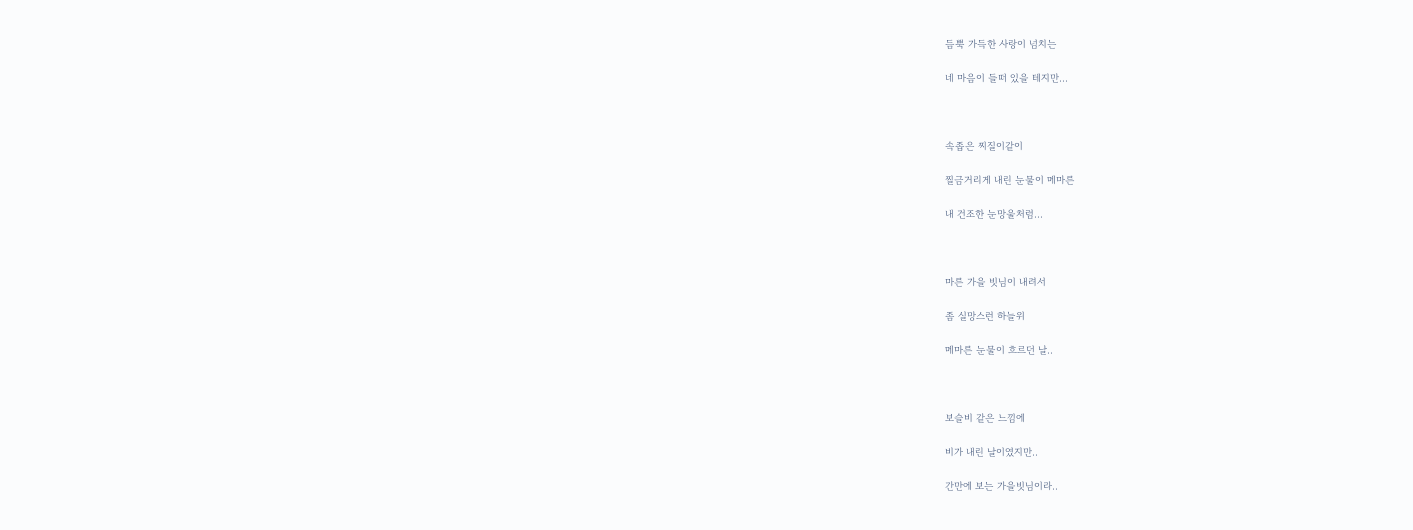듬뿍 가득한 사랑이 넘치는

네 마음이 들떠 있을 테지만...



속좁은 찌질이같이

찔금거리게 내린 눈물이 메마른

내 건조한 눈망울처럼...



마른 가을 빗님이 내려서

좀 실망스런 하늘위

메마른 눈물이 흐르던 날..



보슬비 같은 느낌에

비가 내린 날이였지만..

간만에 보는 가을빗님이라..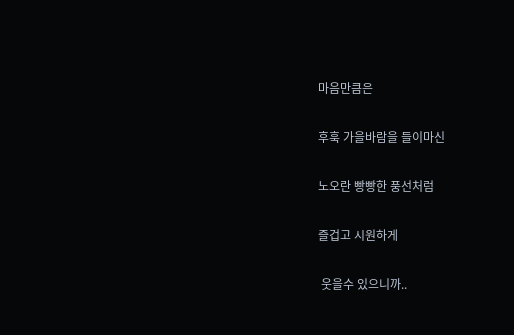마음만큼은

후훅 가을바람을 들이마신

노오란 빵빵한 풍선처럼

즐겁고 시원하게

 웃을수 있으니까..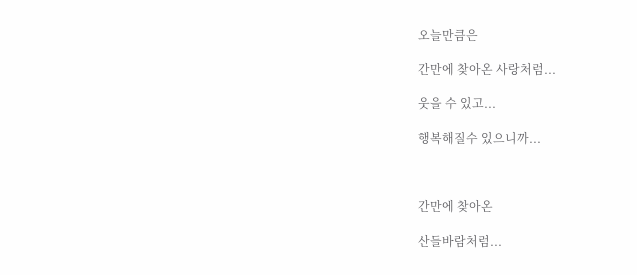오늘만큼은

간만에 찾아온 사랑처럼...

웃을 수 있고...

행복해질수 있으니까...



간만에 찾아온

산들바람처럼...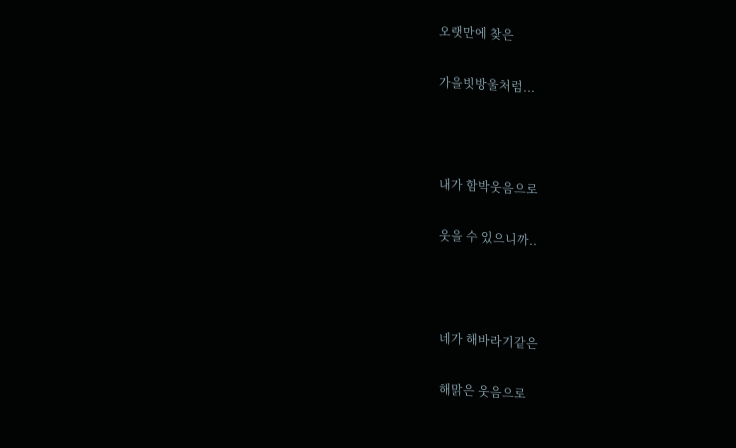오랫만에 찾은

가을빗방울처럼...



내가 함박웃음으로

웃을 수 있으니까..



네가 해바라기같은

해맑은 웃음으로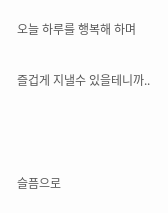오늘 하루를 행복해 하며

즐겁게 지낼수 있을테니까..



슬픔으로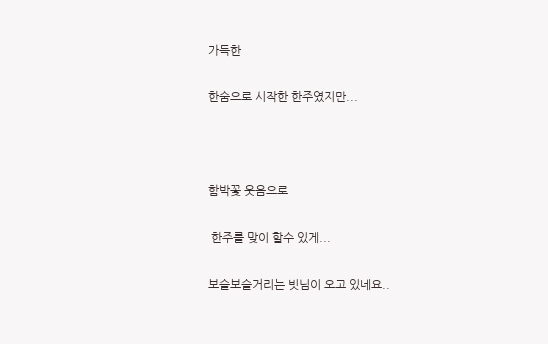가득한

한숨으로 시작한 한주였지만...



함박꽃 웃음으로

 한주를 맞이 할수 있게...

보슬보슬거리는 빗님이 오고 있네요..